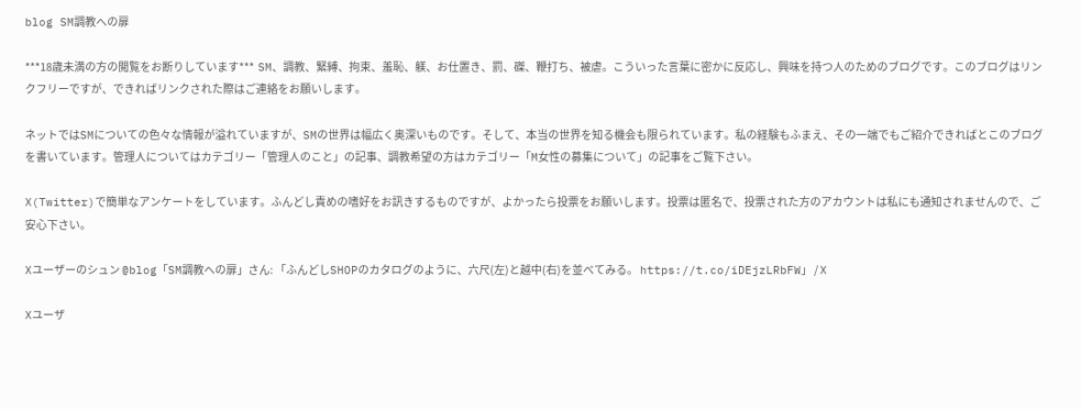blog SM調教への扉

***18歳未満の方の閲覧をお断りしています***  SM、調教、緊縛、拘束、羞恥、躾、お仕置き、罰、磔、鞭打ち、被虐。こういった言葉に密かに反応し、興味を持つ人のためのブログです。このブログはリンクフリーですが、できればリンクされた際はご連絡をお願いします。

ネットではSMについての色々な情報が溢れていますが、SMの世界は幅広く奥深いものです。そして、本当の世界を知る機会も限られています。私の経験もふまえ、その一端でもご紹介できればとこのブログを書いています。管理人についてはカテゴリー「管理人のこと」の記事、調教希望の方はカテゴリー「M女性の募集について」の記事をご覧下さい。

X(Twitter)で簡単なアンケートをしています。ふんどし責めの嗜好をお訊きするものですが、よかったら投票をお願いします。投票は匿名で、投票された方のアカウントは私にも通知されませんので、ご安心下さい。

Xユーザーのシュン @blog「SM調教への扉」さん: 「ふんどしSHOPのカタログのように、六尺(左)と越中(右)を並べてみる。 https://t.co/iDEjzLRbFW」 / X

Xユーザ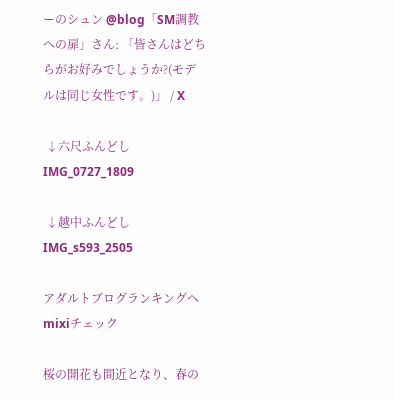ーのシュン @blog「SM調教への扉」さん: 「皆さんはどちらがお好みでしょうか?(モデルは同じ女性です。)」 / X

 ↓六尺ふんどし
IMG_0727_1809

 ↓越中ふんどし
IMG_s593_2505

アダルトブログランキングへ
mixiチェック

桜の開花も間近となり、春の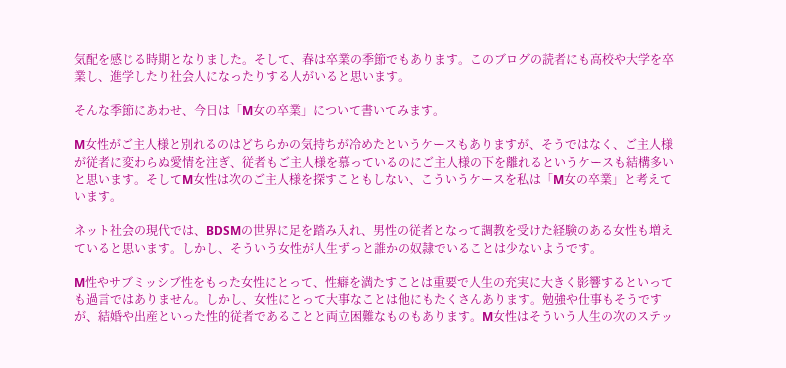気配を感じる時期となりました。そして、春は卒業の季節でもあります。このブログの読者にも高校や大学を卒業し、進学したり社会人になったりする人がいると思います。

そんな季節にあわせ、今日は「M女の卒業」について書いてみます。

M女性がご主人様と別れるのはどちらかの気持ちが冷めたというケースもありますが、そうではなく、ご主人様が従者に変わらぬ愛情を注ぎ、従者もご主人様を慕っているのにご主人様の下を離れるというケースも結構多いと思います。そしてM女性は次のご主人様を探すこともしない、こういうケースを私は「M女の卒業」と考えています。

ネット社会の現代では、BDSMの世界に足を踏み入れ、男性の従者となって調教を受けた経験のある女性も増えていると思います。しかし、そういう女性が人生ずっと誰かの奴隷でいることは少ないようです。

M性やサブミッシブ性をもった女性にとって、性癖を満たすことは重要で人生の充実に大きく影響するといっても過言ではありません。しかし、女性にとって大事なことは他にもたくさんあります。勉強や仕事もそうですが、結婚や出産といった性的従者であることと両立困難なものもあります。M女性はそういう人生の次のステッ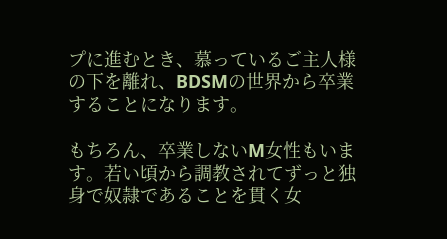プに進むとき、慕っているご主人様の下を離れ、BDSMの世界から卒業することになります。

もちろん、卒業しないM女性もいます。若い頃から調教されてずっと独身で奴隷であることを貫く女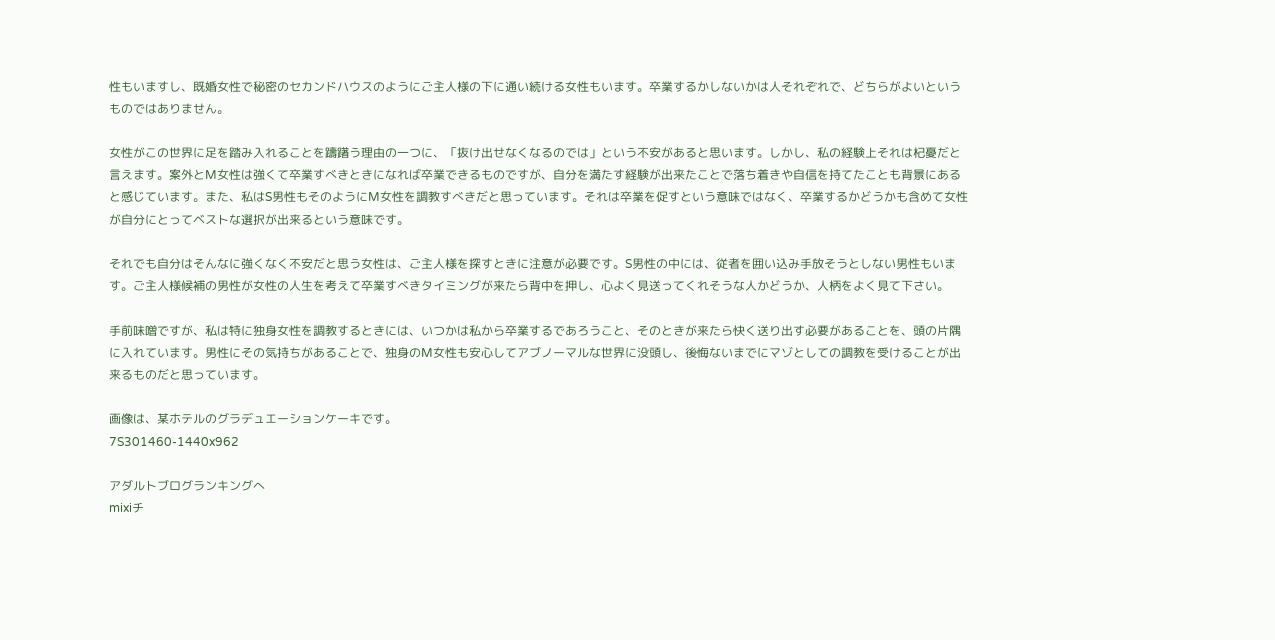性もいますし、既婚女性で秘密のセカンドハウスのようにご主人様の下に通い続ける女性もいます。卒業するかしないかは人それぞれで、どちらがよいというものではありません。

女性がこの世界に足を踏み入れることを躊躇う理由の一つに、「抜け出せなくなるのでは」という不安があると思います。しかし、私の経験上それは杞憂だと言えます。案外とM女性は強くて卒業すべきときになれば卒業できるものですが、自分を満たす経験が出来たことで落ち着きや自信を持てたことも背景にあると感じています。また、私はS男性もそのようにM女性を調教すべきだと思っています。それは卒業を促すという意味ではなく、卒業するかどうかも含めて女性が自分にとってベストな選択が出来るという意味です。

それでも自分はそんなに強くなく不安だと思う女性は、ご主人様を探すときに注意が必要です。S男性の中には、従者を囲い込み手放そうとしない男性もいます。ご主人様候補の男性が女性の人生を考えて卒業すべきタイミングが来たら背中を押し、心よく見送ってくれそうな人かどうか、人柄をよく見て下さい。

手前味噌ですが、私は特に独身女性を調教するときには、いつかは私から卒業するであろうこと、そのときが来たら快く送り出す必要があることを、頭の片隅に入れています。男性にその気持ちがあることで、独身のM女性も安心してアブノーマルな世界に没頭し、後悔ないまでにマゾとしての調教を受けることが出来るものだと思っています。

画像は、某ホテルのグラデュエーションケーキです。
7S301460-1440x962

アダルトブログランキングへ
mixiチ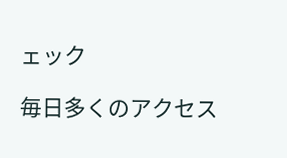ェック

毎日多くのアクセス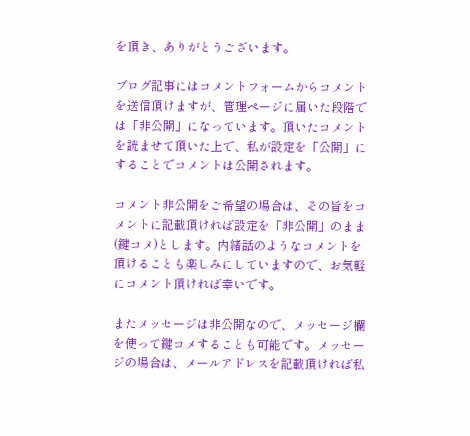を頂き、ありがとうございます。

ブログ記事にはコメントフォームからコメントを送信頂けますが、管理ページに届いた段階では「非公開」になっています。頂いたコメントを読ませて頂いた上で、私が設定を「公開」にすることでコメントは公開されます。

コメント非公開をご希望の場合は、その旨をコメントに記載頂ければ設定を「非公開」のまま(鍵コメ)とします。内緒話のようなコメントを頂けることも楽しみにしていますので、お気軽にコメント頂ければ幸いです。

またメッセージは非公開なので、メッセージ欄を使って鍵コメすることも可能です。メッセージの場合は、メールアドレスを記載頂ければ私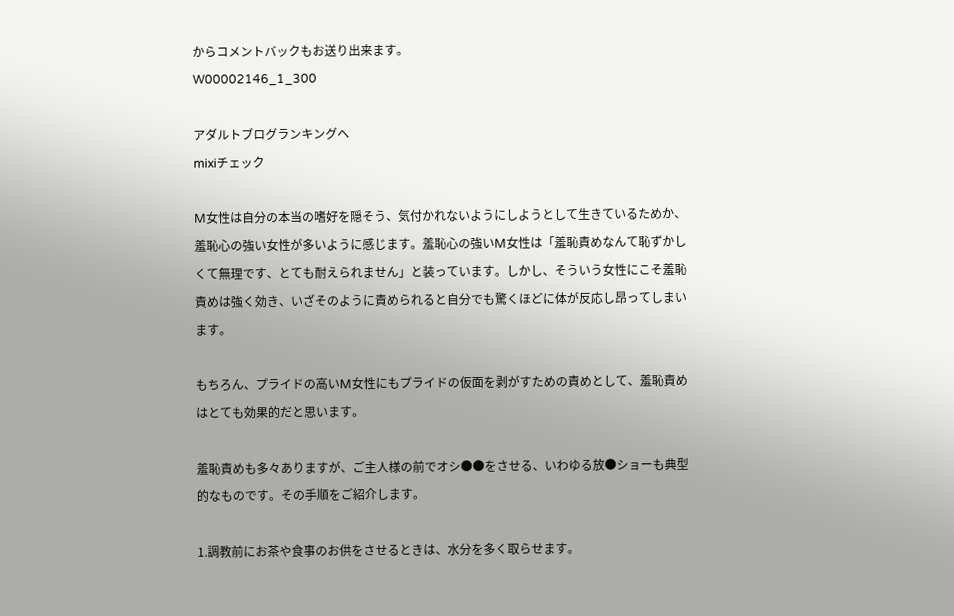からコメントバックもお送り出来ます。
W00002146_1_300

アダルトブログランキングへ
mixiチェック

M女性は自分の本当の嗜好を隠そう、気付かれないようにしようとして生きているためか、羞恥心の強い女性が多いように感じます。羞恥心の強いM女性は「羞恥責めなんて恥ずかしくて無理です、とても耐えられません」と装っています。しかし、そういう女性にこそ羞恥責めは強く効き、いざそのように責められると自分でも驚くほどに体が反応し昂ってしまいます。

もちろん、プライドの高いM女性にもプライドの仮面を剥がすための責めとして、羞恥責めはとても効果的だと思います。

羞恥責めも多々ありますが、ご主人様の前でオシ●●をさせる、いわゆる放●ショーも典型的なものです。その手順をご紹介します。

1.調教前にお茶や食事のお供をさせるときは、水分を多く取らせます。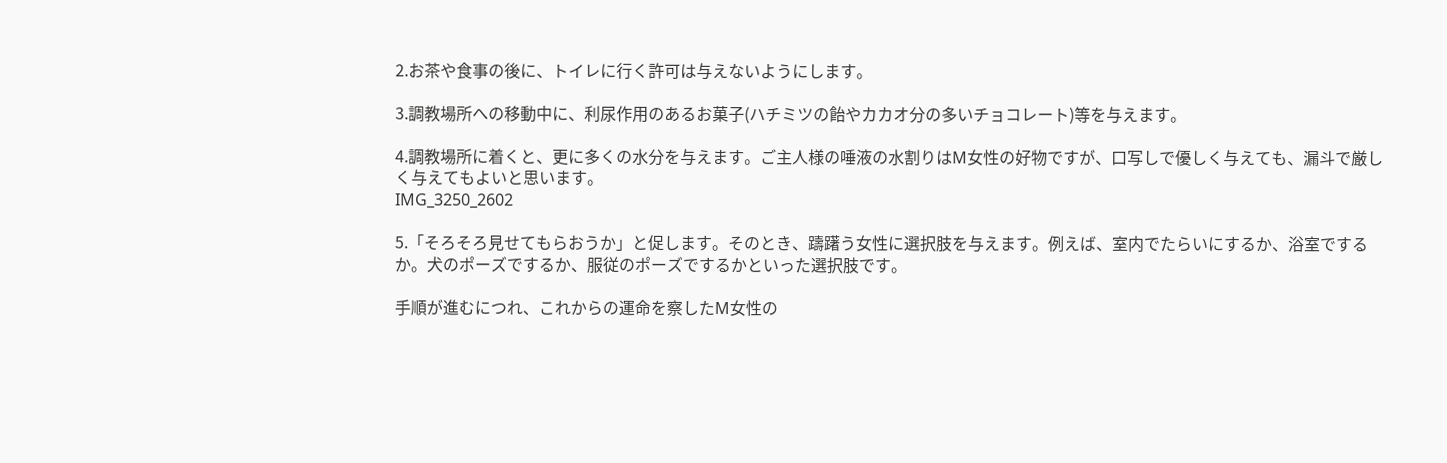2.お茶や食事の後に、トイレに行く許可は与えないようにします。

3.調教場所への移動中に、利尿作用のあるお菓子(ハチミツの飴やカカオ分の多いチョコレート)等を与えます。

4.調教場所に着くと、更に多くの水分を与えます。ご主人様の唾液の水割りはM女性の好物ですが、口写しで優しく与えても、漏斗で厳しく与えてもよいと思います。
IMG_3250_2602

5.「そろそろ見せてもらおうか」と促します。そのとき、躊躇う女性に選択肢を与えます。例えば、室内でたらいにするか、浴室でするか。犬のポーズでするか、服従のポーズでするかといった選択肢です。

手順が進むにつれ、これからの運命を察したM女性の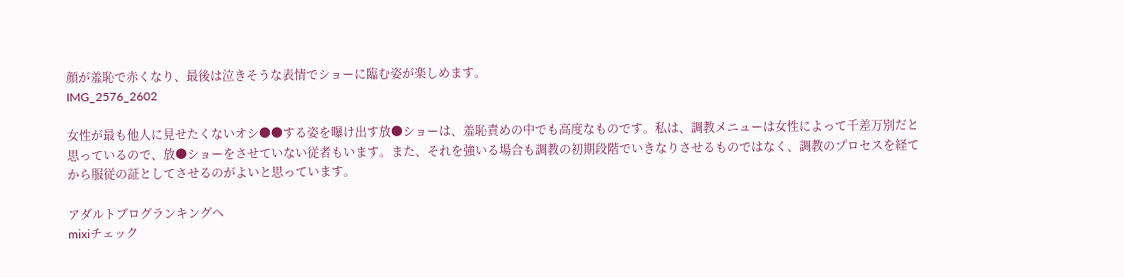顔が羞恥で赤くなり、最後は泣きそうな表情でショーに臨む姿が楽しめます。
IMG_2576_2602

女性が最も他人に見せたくないオシ●●する姿を曝け出す放●ショーは、羞恥責めの中でも高度なものです。私は、調教メニューは女性によって千差万別だと思っているので、放●ショーをさせていない従者もいます。また、それを強いる場合も調教の初期段階でいきなりさせるものではなく、調教のプロセスを経てから服従の証としてさせるのがよいと思っています。

アダルトブログランキングへ
mixiチェック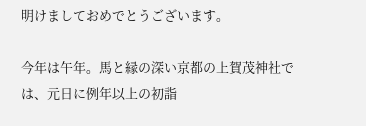明けましておめでとうございます。

今年は午年。馬と縁の深い京都の上賀茂神社では、元日に例年以上の初詣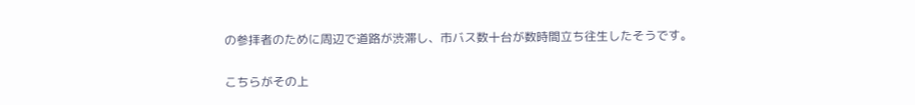の参拝者のために周辺で道路が渋滞し、市バス数十台が数時間立ち往生したそうです。

こちらがその上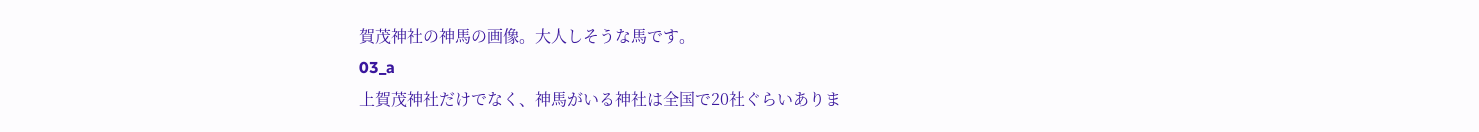賀茂神社の神馬の画像。大人しそうな馬です。
03_a
上賀茂神社だけでなく、神馬がいる神社は全国で20社ぐらいありま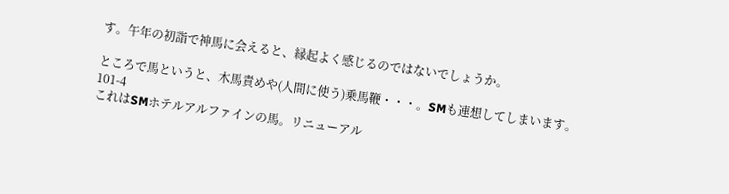す。午年の初詣で神馬に会えると、縁起よく感じるのではないでしょうか。

ところで馬というと、木馬責めや(人間に使う)乗馬鞭・・・。SMも連想してしまいます。
101-4
これはSMホテルアルファインの馬。リニューアル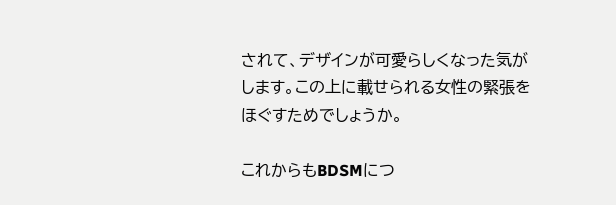されて、デザインが可愛らしくなった気がします。この上に載せられる女性の緊張をほぐすためでしょうか。

これからもBDSMにつ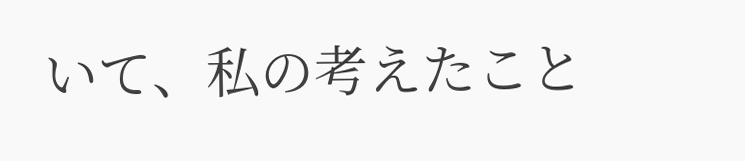いて、私の考えたこと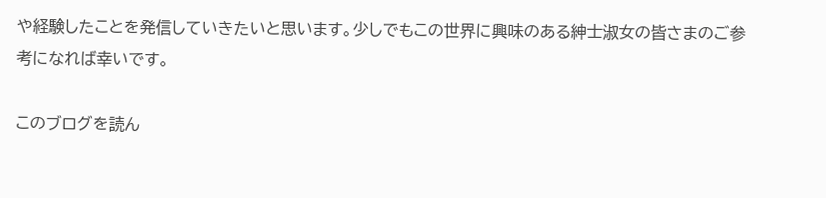や経験したことを発信していきたいと思います。少しでもこの世界に興味のある紳士淑女の皆さまのご参考になれば幸いです。

このブログを読ん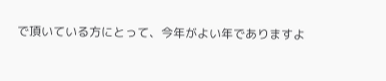で頂いている方にとって、今年がよい年でありますよ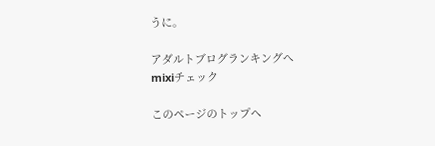うに。

アダルトブログランキングへ
mixiチェック

このページのトップヘ